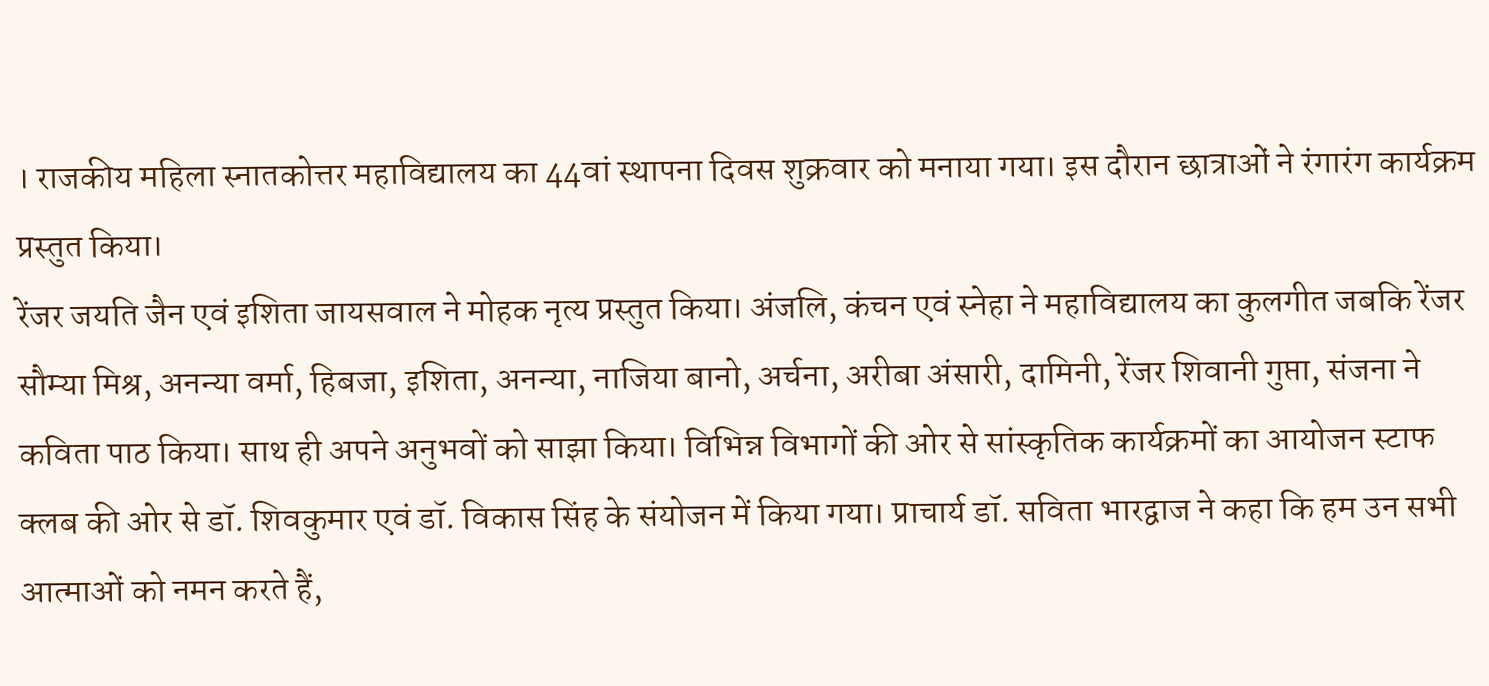। राजकीय महिला स्नातकोत्तर महाविद्यालय का 44वां स्थापना दिवस शुक्रवार को मनाया गया। इस दौरान छात्राओं ने रंगारंग कार्यक्रम प्रस्तुत किया।
रेंजर जयति जैन एवं इशिता जायसवाल ने मोहक नृत्य प्रस्तुत किया। अंजलि, कंचन एवं स्नेहा ने महाविद्यालय का कुलगीत जबकि रेंजर सौम्या मिश्र, अनन्या वर्मा, हिबजा, इशिता, अनन्या, नाजिया बानो, अर्चना, अरीबा अंसारी, दामिनी, रेंजर शिवानी गुप्ता, संजना ने कविता पाठ किया। साथ ही अपने अनुभवों को साझा किया। विभिन्न विभागों की ओर से सांस्कृतिक कार्यक्रमों का आयोजन स्टाफ क्लब की ओर से डॉ. शिवकुमार एवं डॉ. विकास सिंह के संयोजन में किया गया। प्राचार्य डॉ. सविता भारद्वाज ने कहा कि हम उन सभी आत्माओं को नमन करते हैं,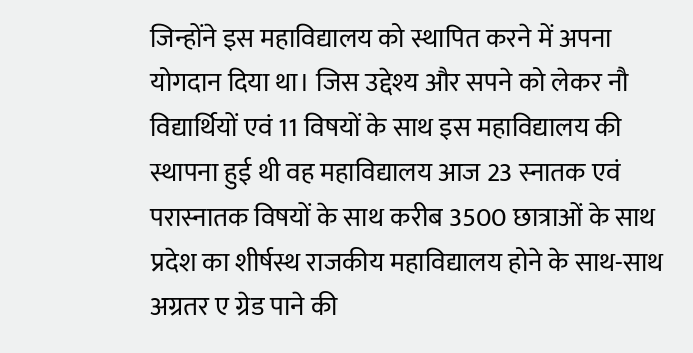जिन्होंने इस महाविद्यालय को स्थापित करने में अपना योगदान दिया था। जिस उद्देश्य और सपने को लेकर नौ विद्यार्थियों एवं 11 विषयों के साथ इस महाविद्यालय की स्थापना हुई थी वह महाविद्यालय आज 23 स्नातक एवं परास्नातक विषयों के साथ करीब 3500 छात्राओं के साथ प्रदेश का शीर्षस्थ राजकीय महाविद्यालय होने के साथ-साथ अग्रतर ए ग्रेड पाने की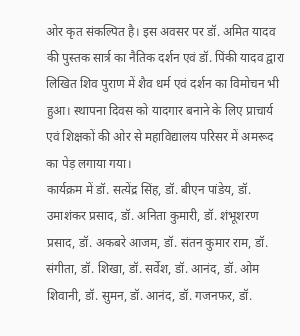ओर कृत संकल्पित है। इस अवसर पर डॉ. अमित यादव की पुस्तक सार्त्र का नैतिक दर्शन एवं डॉ. पिंकी यादव द्वारा लिखित शिव पुराण में शैव धर्म एवं दर्शन का विमोचन भी हुआ। स्थापना दिवस को यादगार बनाने के लिए प्राचार्य एवं शिक्षकों की ओर से महाविद्यालय परिसर में अमरूद का पेड़ लगाया गया।
कार्यक्रम में डॉ. सत्येंद्र सिंह, डॉ. बीएन पांडेय, डॉ. उमाशंकर प्रसाद, डॉ. अनिता कुमारी, डॉ. शंभूशरण प्रसाद, डॉ. अकबरे आजम, डॉ. संतन कुमार राम, डॉ. संगीता, डॉ. शिखा, डॉ. सर्वेश, डॉ. आनंद, डॉ. ओम शिवानी, डॉ. सुमन, डॉ. आनंद, डॉ. गजनफर, डॉ.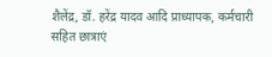शैलेंद्र, डॉ. हरेंद्र यादव आदि प्राध्यापक, कर्मचारी सहित छात्राएं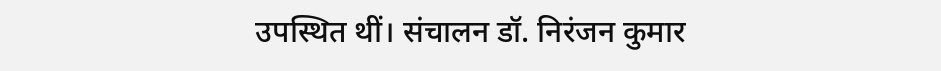उपस्थित थीं। संचालन डॉ. निरंजन कुमार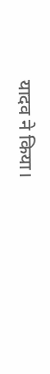यादव ने किया।